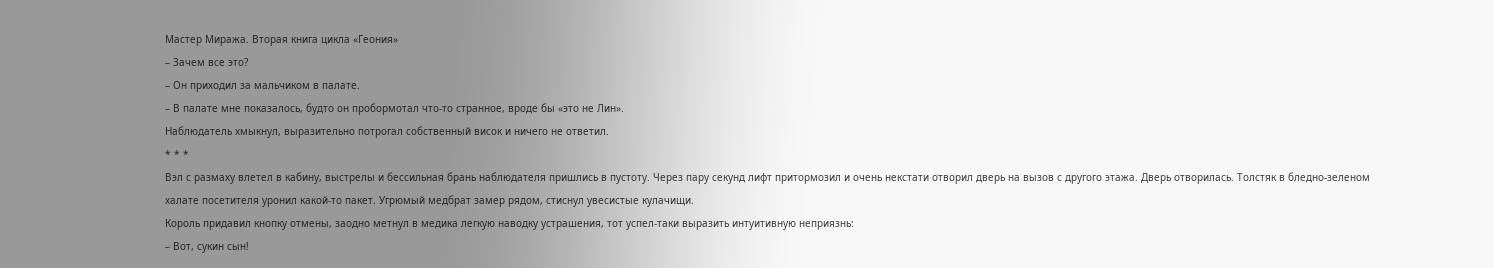Мастер Миража. Вторая книга цикла «Геония»
– Зачем все это?
– Он приходил за мальчиком в палате.
– В палате мне показалось, будто он пробормотал что‑то странное, вроде бы «это не Лин».
Наблюдатель хмыкнул, выразительно потрогал собственный висок и ничего не ответил.
* * *
Вэл с размаху влетел в кабину, выстрелы и бессильная брань наблюдателя пришлись в пустоту. Через пару секунд лифт притормозил и очень некстати отворил дверь на вызов с другого этажа. Дверь отворилась. Толстяк в бледно‑зеленом халате посетителя уронил какой‑то пакет. Угрюмый медбрат замер рядом, стиснул увесистые кулачищи.
Король придавил кнопку отмены, заодно метнул в медика легкую наводку устрашения, тот успел‑таки выразить интуитивную неприязнь:
– Вот, сукин сын!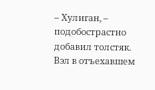– Хулиган, – подобострастно добавил толстяк.
Вэл в отъехавшем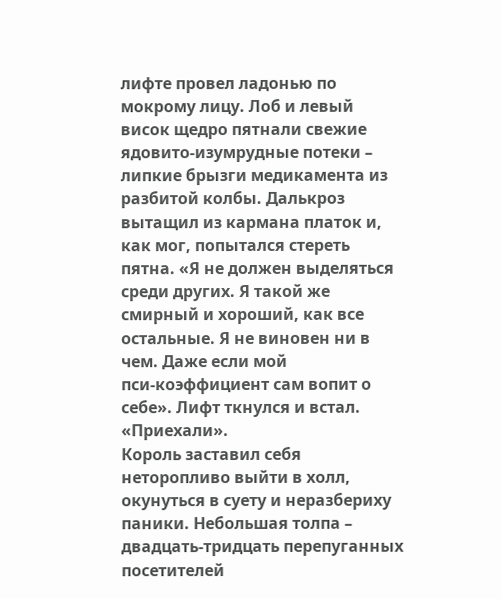лифте провел ладонью по мокрому лицу. Лоб и левый висок щедро пятнали свежие ядовито‑изумрудные потеки – липкие брызги медикамента из разбитой колбы. Далькроз вытащил из кармана платок и, как мог, попытался стереть пятна. «Я не должен выделяться среди других. Я такой же смирный и хороший, как все остальные. Я не виновен ни в чем. Даже если мой пси‑коэффициент сам вопит о себе». Лифт ткнулся и встал. «Приехали».
Король заставил себя неторопливо выйти в холл, окунуться в суету и неразбериху паники. Небольшая толпа – двадцать‑тридцать перепуганных посетителей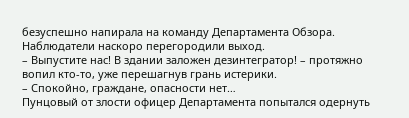безуспешно напирала на команду Департамента Обзора. Наблюдатели наскоро перегородили выход.
– Выпустите нас! В здании заложен дезинтегратор! – протяжно вопил кто‑то, уже перешагнув грань истерики.
– Спокойно, граждане, опасности нет…
Пунцовый от злости офицер Департамента попытался одернуть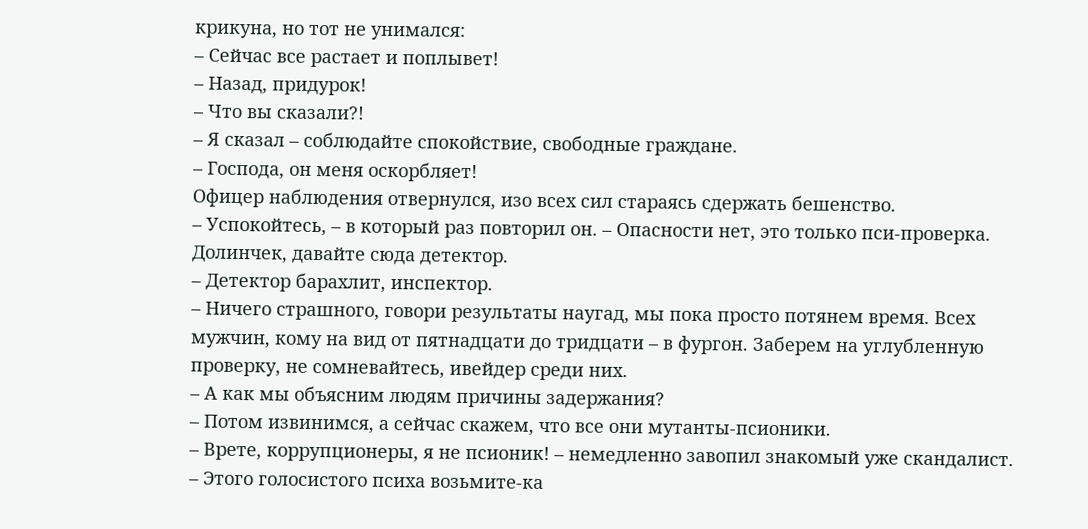крикуна, но тот не унимался:
– Сейчас все растает и поплывет!
– Назад, придурок!
– Что вы сказали?!
– Я сказал – соблюдайте спокойствие, свободные граждане.
– Господа, он меня оскорбляет!
Офицер наблюдения отвернулся, изо всех сил стараясь сдержать бешенство.
– Успокойтесь, – в который раз повторил он. – Опасности нет, это только пси‑проверка. Долинчек, давайте сюда детектор.
– Детектор барахлит, инспектор.
– Ничего страшного, говори результаты наугад, мы пока просто потянем время. Всех мужчин, кому на вид от пятнадцати до тридцати – в фургон. Заберем на углубленную проверку, не сомневайтесь, ивейдер среди них.
– А как мы объясним людям причины задержания?
– Потом извинимся, а сейчас скажем, что все они мутанты‑псионики.
– Врете, коррупционеры, я не псионик! – немедленно завопил знакомый уже скандалист.
– Этого голосистого психа возьмите‑ка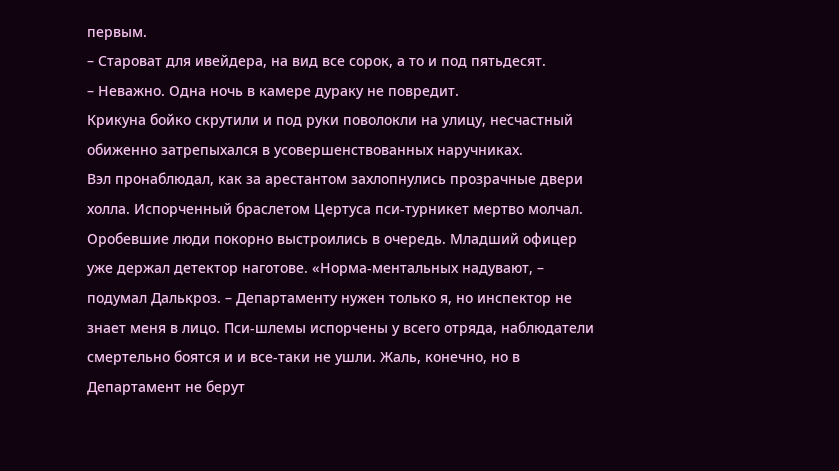первым.
– Староват для ивейдера, на вид все сорок, а то и под пятьдесят.
– Неважно. Одна ночь в камере дураку не повредит.
Крикуна бойко скрутили и под руки поволокли на улицу, несчастный обиженно затрепыхался в усовершенствованных наручниках.
Вэл пронаблюдал, как за арестантом захлопнулись прозрачные двери холла. Испорченный браслетом Цертуса пси‑турникет мертво молчал. Оробевшие люди покорно выстроились в очередь. Младший офицер уже держал детектор наготове. «Норма‑ментальных надувают, – подумал Далькроз. – Департаменту нужен только я, но инспектор не знает меня в лицо. Пси‑шлемы испорчены у всего отряда, наблюдатели смертельно боятся и и все‑таки не ушли. Жаль, конечно, но в Департамент не берут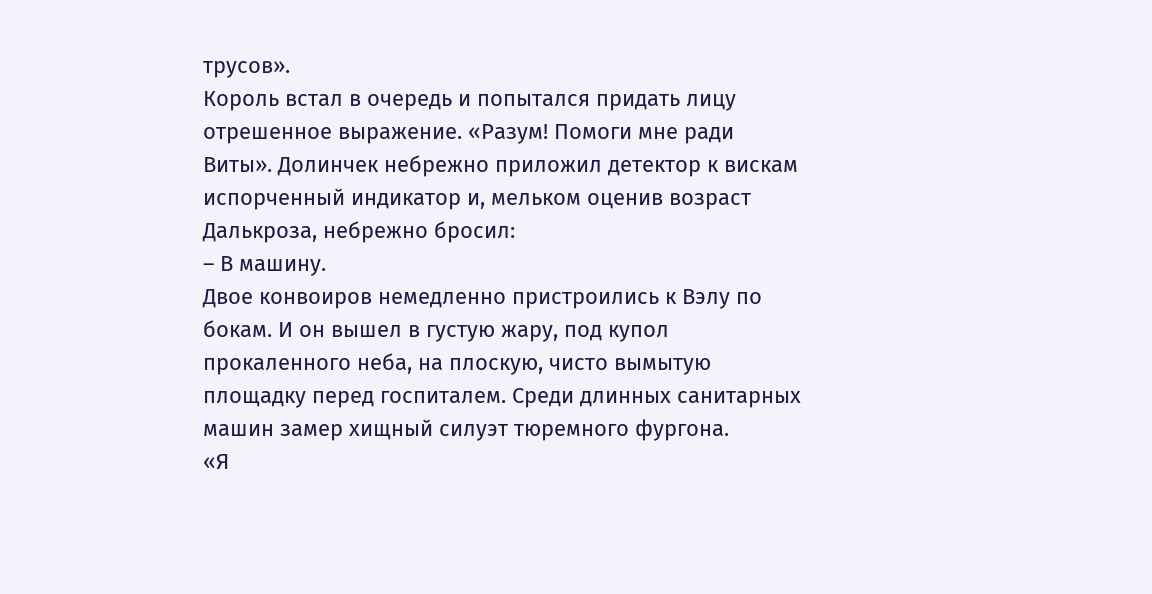трусов».
Король встал в очередь и попытался придать лицу отрешенное выражение. «Разум! Помоги мне ради Виты». Долинчек небрежно приложил детектор к вискам испорченный индикатор и, мельком оценив возраст Далькроза, небрежно бросил:
– В машину.
Двое конвоиров немедленно пристроились к Вэлу по бокам. И он вышел в густую жару, под купол прокаленного неба, на плоскую, чисто вымытую площадку перед госпиталем. Среди длинных санитарных машин замер хищный силуэт тюремного фургона.
«Я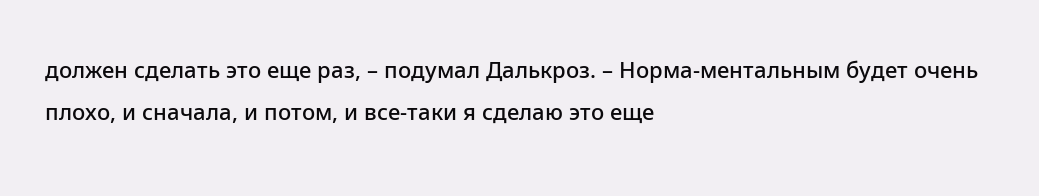должен сделать это еще раз, – подумал Далькроз. – Норма‑ментальным будет очень плохо, и сначала, и потом, и все‑таки я сделаю это еще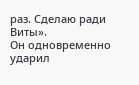раз. Сделаю ради Виты».
Он одновременно ударил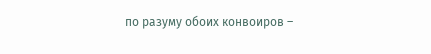по разуму обоих конвоиров –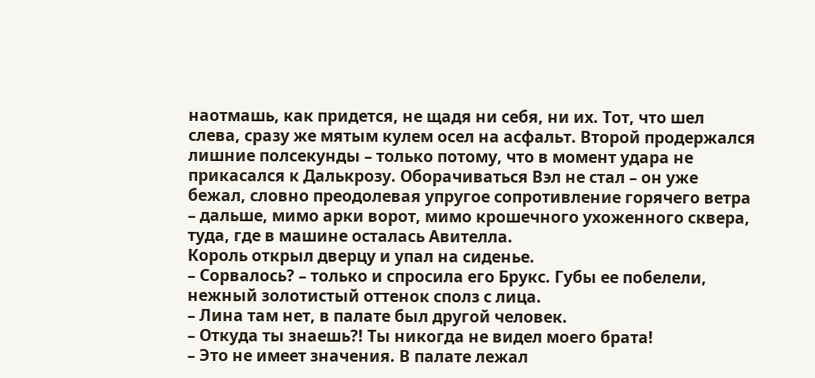наотмашь, как придется, не щадя ни себя, ни их. Тот, что шел слева, сразу же мятым кулем осел на асфальт. Второй продержался лишние полсекунды – только потому, что в момент удара не прикасался к Далькрозу. Оборачиваться Вэл не стал – он уже бежал, словно преодолевая упругое сопротивление горячего ветра – дальше, мимо арки ворот, мимо крошечного ухоженного сквера, туда, где в машине осталась Авителла.
Король открыл дверцу и упал на сиденье.
– Сорвалось? – только и спросила его Брукс. Губы ее побелели, нежный золотистый оттенок сполз с лица.
– Лина там нет, в палате был другой человек.
– Откуда ты знаешь?! Ты никогда не видел моего брата!
– Это не имеет значения. В палате лежал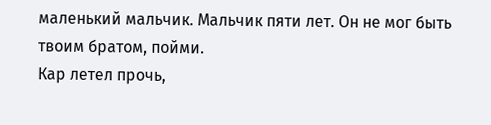маленький мальчик. Мальчик пяти лет. Он не мог быть твоим братом, пойми.
Кар летел прочь,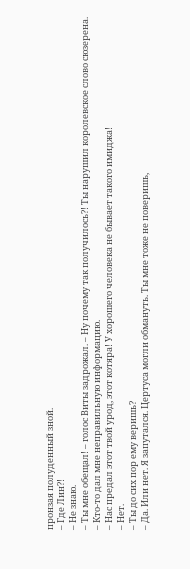пронзая полуденный зной.
– Где Лин?!
– Не знаю.
– Ты мне обещал! – голос Виты задрожал. – Ну почему так получилось?! Ты нарушил королевское слово сюзерена.
– Кто‑то дал мне неправильную информацию.
– Нас предал этот твой урод, этот котяра! У хорошего человека не бывает такого имиджа!
– Нет.
– Ты до сих пор ему веришь?
– Да. Или нет. Я запутался. Цертуса могли обмануть. Ты мне тоже не поверишь,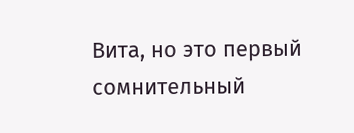Вита, но это первый сомнительный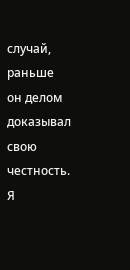случай, раньше он делом доказывал свою честность. Я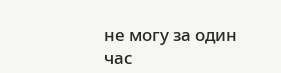не могу за один час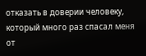отказать в доверии человеку, который много раз спасал меня от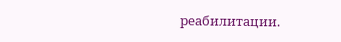реабилитации.